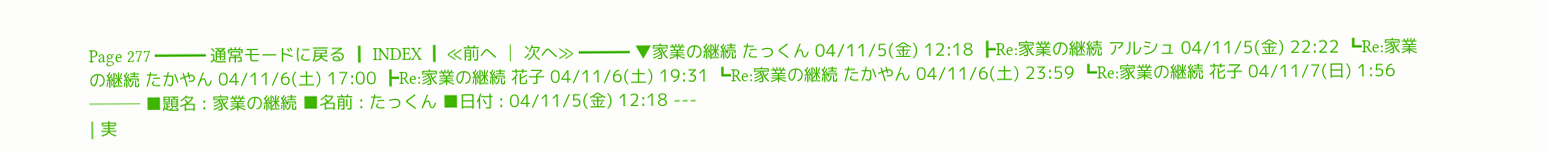Page 277 ━━━ 通常モードに戻る ┃ INDEX ┃ ≪前へ │ 次へ≫ ━━━ ▼家業の継続 たっくん 04/11/5(金) 12:18 ┣Re:家業の継続 アルシュ 04/11/5(金) 22:22 ┗Re:家業の継続 たかやん 04/11/6(土) 17:00 ┣Re:家業の継続 花子 04/11/6(土) 19:31 ┗Re:家業の継続 たかやん 04/11/6(土) 23:59 ┗Re:家業の継続 花子 04/11/7(日) 1:56 ─── ■題名 : 家業の継続 ■名前 : たっくん ■日付 : 04/11/5(金) 12:18 ---
| 実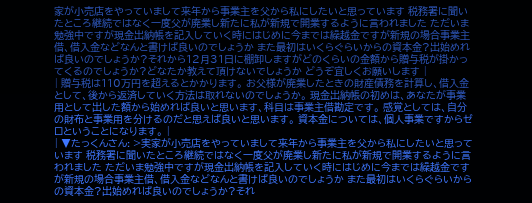家が小売店をやっていまして来年から事業主を父から私にしたいと思っています 税務署に聞いたところ継続ではなく一度父が廃業し新たに私が新規で開業するように言われました ただいま勉強中ですが現金出納帳を記入していく時にはじめに今までは繰越金ですが新規の場合事業主借、借入金などなんと書けば良いのでしょうか また最初はいくらぐらいからの資本金?出始めれば良いのでしょうか?それから12月31日に棚卸しますがどのくらいの金額から贈与税が掛かってくるのでしょうか?どなたか教えて頂けないでしょうか どうぞ宜しくお願いします |
| 贈与税は110万円を超えるとかかります。 お父様が廃業したときの財産債務を計算し、借入金として、後から返済していく方法は取れないのでしょうか。 現金出納帳の初めは、あなたが事業用として出した額から始めれば良いと思います、科目は事業主借勘定です。 感覚としては、自分の財布と事業用を分けるのだと思えば良いと思います。 資本金については、個人事業ですからゼロということになります。 |
| ▼たっくんさん: >実家が小売店をやっていまして来年から事業主を父から私にしたいと思っています 税務署に聞いたところ継続ではなく一度父が廃業し新たに私が新規で開業するように言われました ただいま勉強中ですが現金出納帳を記入していく時にはじめに今までは繰越金ですが新規の場合事業主借、借入金などなんと書けば良いのでしょうか また最初はいくらぐらいからの資本金?出始めれば良いのでしょうか?それ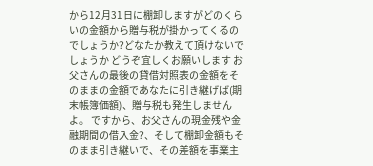から12月31日に棚卸しますがどのくらいの金額から贈与税が掛かってくるのでしょうか?どなたか教えて頂けないでしょうか どうぞ宜しくお願いします お父さんの最後の貸借対照表の金額をそのままの金額であなたに引き継げば(期末帳簿価額)、贈与税も発生しませんよ。 ですから、お父さんの現金残や金融期間の借入金?、そして棚卸金額もそのまま引き継いで、その差額を事業主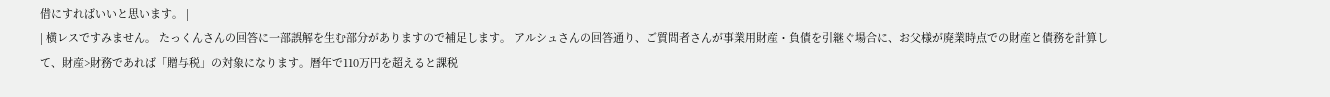借にすればいいと思います。 |
| 横レスですみません。 たっくんさんの回答に一部誤解を生む部分がありますので補足します。 アルシュさんの回答通り、ご質問者さんが事業用財産・負債を引継ぐ場合に、お父様が廃業時点での財産と債務を計算して、財産>財務であれば「贈与税」の対象になります。暦年で110万円を超えると課税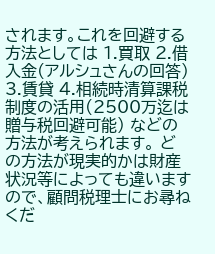されます。これを回避する方法としては 1.買取 2.借入金(アルシュさんの回答) 3.賃貸 4.相続時清算課税制度の活用(2500万迄は贈与税回避可能) などの方法が考えられます。 どの方法が現実的かは財産状況等によっても違いますので、顧問税理士にお尋ねくだ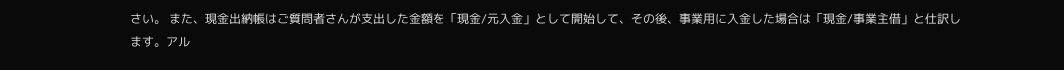さい。 また、現金出納帳はご質問者さんが支出した金額を「現金/元入金」として開始して、その後、事業用に入金した場合は「現金/事業主借」と仕訳します。アル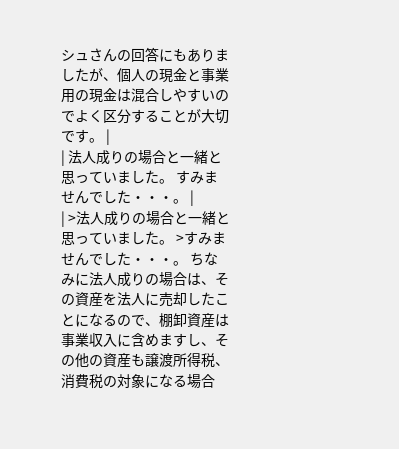シュさんの回答にもありましたが、個人の現金と事業用の現金は混合しやすいのでよく区分することが大切です。 |
| 法人成りの場合と一緒と思っていました。 すみませんでした・・・。 |
| >法人成りの場合と一緒と思っていました。 >すみませんでした・・・。 ちなみに法人成りの場合は、その資産を法人に売却したことになるので、棚卸資産は事業収入に含めますし、その他の資産も譲渡所得税、消費税の対象になる場合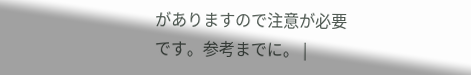がありますので注意が必要です。参考までに。 |